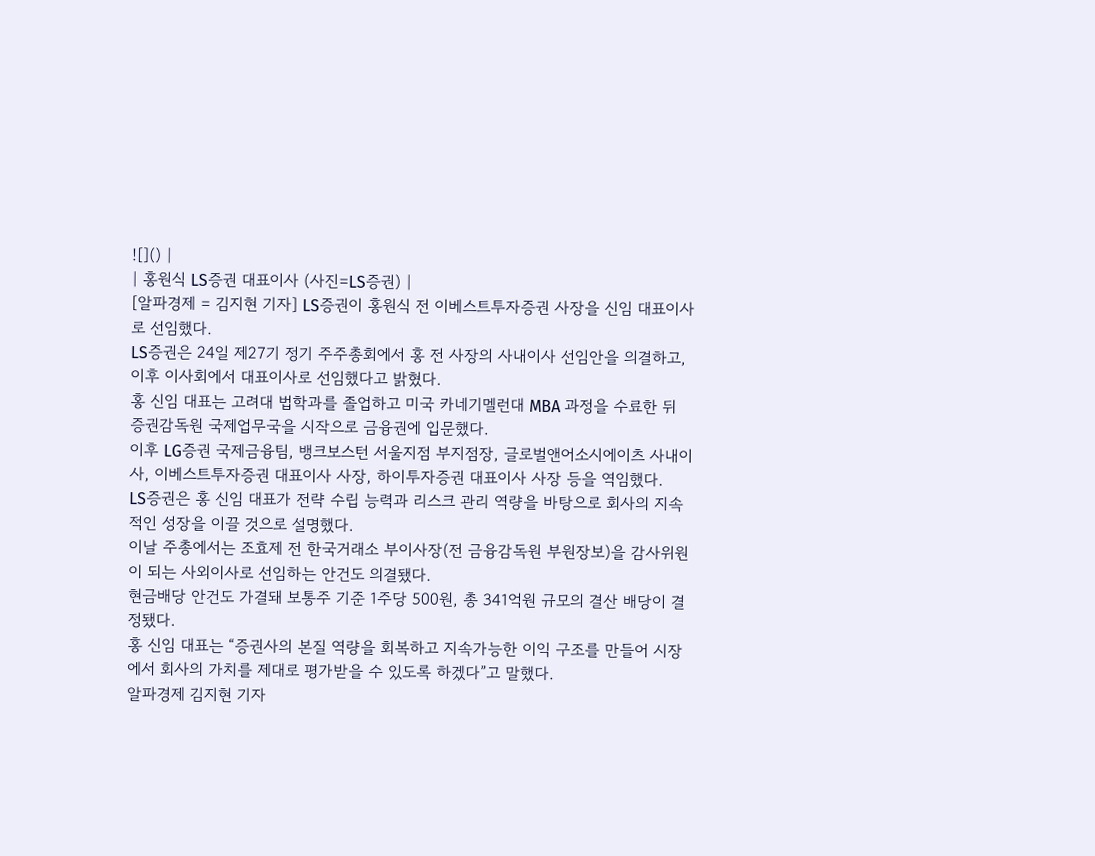![]() |
| 홍원식 LS증권 대표이사 (사진=LS증권) |
[알파경제 = 김지현 기자] LS증권이 홍원식 전 이베스트투자증권 사장을 신임 대표이사로 선임했다.
LS증권은 24일 제27기 정기 주주총회에서 홍 전 사장의 사내이사 선임안을 의결하고, 이후 이사회에서 대표이사로 선임했다고 밝혔다.
홍 신임 대표는 고려대 법학과를 졸업하고 미국 카네기멜런대 MBA 과정을 수료한 뒤 증권감독원 국제업무국을 시작으로 금융권에 입문했다.
이후 LG증권 국제금융팀, 뱅크보스턴 서울지점 부지점장, 글로벌앤어소시에이츠 사내이사, 이베스트투자증권 대표이사 사장, 하이투자증권 대표이사 사장 등을 역임했다.
LS증권은 홍 신임 대표가 전략 수립 능력과 리스크 관리 역량을 바탕으로 회사의 지속적인 성장을 이끌 것으로 설명했다.
이날 주총에서는 조효제 전 한국거래소 부이사장(전 금융감독원 부원장보)을 감사위원이 되는 사외이사로 선임하는 안건도 의결됐다.
현금배당 안건도 가결돼 보통주 기준 1주당 500원, 총 341억원 규모의 결산 배당이 결정됐다.
홍 신임 대표는 “증권사의 본질 역량을 회복하고 지속가능한 이익 구조를 만들어 시장에서 회사의 가치를 제대로 평가받을 수 있도록 하겠다”고 말했다.
알파경제 김지현 기자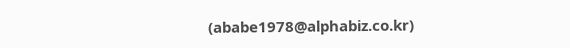(ababe1978@alphabiz.co.kr)